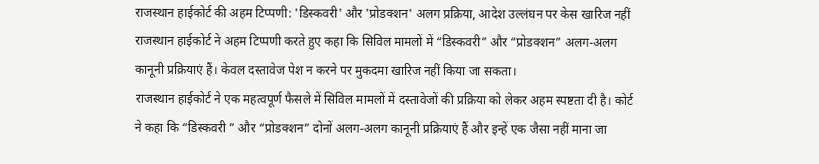राजस्थान हाईकोर्ट की अहम टिप्पणी: 'डिस्कवरी' और 'प्रोडक्शन' अलग प्रक्रिया, आदेश उल्लंघन पर केस खारिज नहीं
राजस्थान हाईकोर्ट ने अहम टिप्पणी करते हुए कहा कि सिविल मामलों में “डिस्कवरी” और “प्रोडक्शन” अलग-अलग कानूनी प्रक्रियाएं हैं। केवल दस्तावेज पेश न करने पर मुकदमा खारिज नहीं किया जा सकता।
राजस्थान हाईकोर्ट ने एक महत्वपूर्ण फैसले में सिविल मामलों में दस्तावेजों की प्रक्रिया को लेकर अहम स्पष्टता दी है। कोर्ट ने कहा कि “डिस्कवरी ” और “प्रोडक्शन” दोनों अलग-अलग कानूनी प्रक्रियाएं हैं और इन्हें एक जैसा नहीं माना जा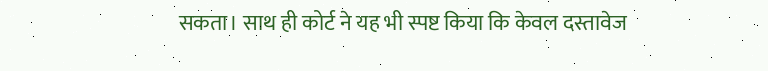सकता। साथ ही कोर्ट ने यह भी स्पष्ट किया कि केवल दस्तावेज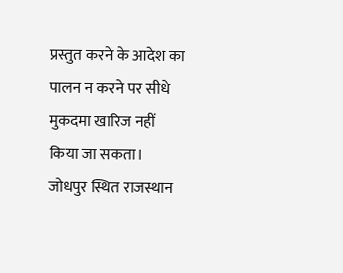प्रस्तुत करने के आदेश का पालन न करने पर सीधे मुकदमा खारिज नहीं किया जा सकता।
जोधपुर स्थित राजस्थान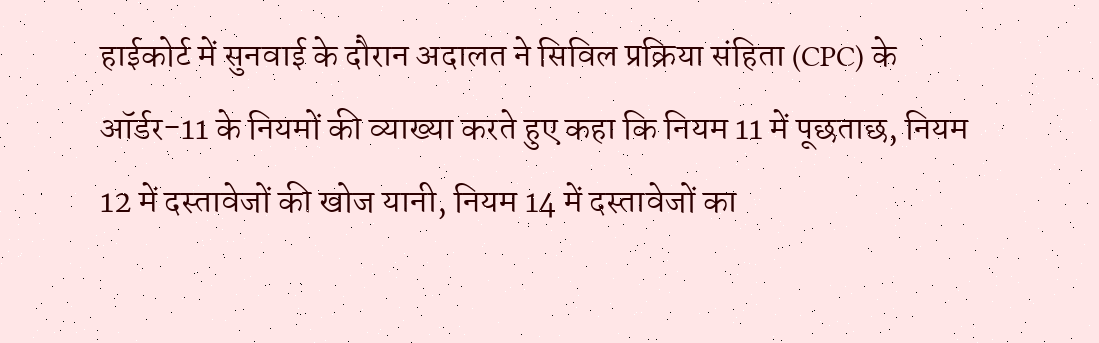हाईकोर्ट में सुनवाई के दौरान अदालत ने सिविल प्रक्रिया संहिता (CPC) के ऑर्डर-11 के नियमों की व्याख्या करते हुए कहा कि नियम 11 में पूछताछ, नियम 12 में दस्तावेजों की खोज यानी, नियम 14 में दस्तावेजों का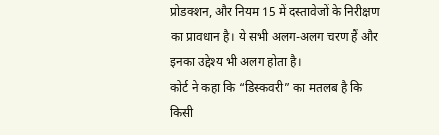प्रोडक्शन, और नियम 15 में दस्तावेजों के निरीक्षण का प्रावधान है। ये सभी अलग-अलग चरण हैं और इनका उद्देश्य भी अलग होता है।
कोर्ट ने कहा कि “डिस्कवरी” का मतलब है कि किसी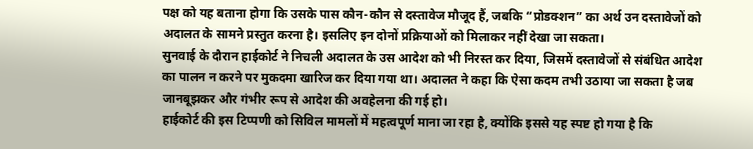पक्ष को यह बताना होगा कि उसके पास कौन-कौन से दस्तावेज मौजूद हैं, जबकि “प्रोडक्शन” का अर्थ उन दस्तावेजों को अदालत के सामने प्रस्तुत करना है। इसलिए इन दोनों प्रक्रियाओं को मिलाकर नहीं देखा जा सकता।
सुनवाई के दौरान हाईकोर्ट ने निचली अदालत के उस आदेश को भी निरस्त कर दिया, जिसमें दस्तावेजों से संबंधित आदेश का पालन न करने पर मुकदमा खारिज कर दिया गया था। अदालत ने कहा कि ऐसा कदम तभी उठाया जा सकता है जब जानबूझकर और गंभीर रूप से आदेश की अवहेलना की गई हो।
हाईकोर्ट की इस टिप्पणी को सिविल मामलों में महत्वपूर्ण माना जा रहा है, क्योंकि इससे यह स्पष्ट हो गया है कि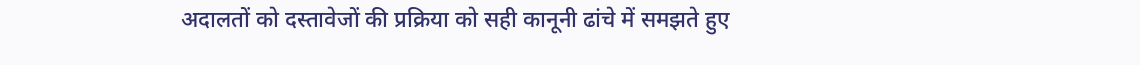अदालतों को दस्तावेजों की प्रक्रिया को सही कानूनी ढांचे में समझते हुए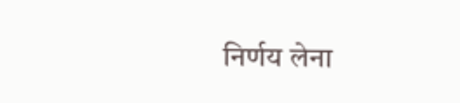निर्णय लेना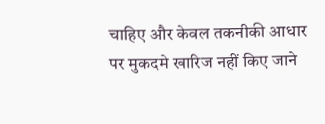चाहिए और केवल तकनीकी आधार पर मुकदमे खारिज नहीं किए जाने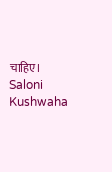चाहिए।
Saloni Kushwaha